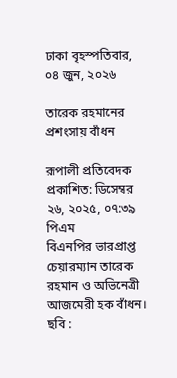ঢাকা বৃহস্পতিবার, ০৪ জুন, ২০২৬

তারেক রহমানের প্রশংসায় বাঁধন

রূপালী প্রতিবেদক
প্রকাশিত: ডিসেম্বর ২৬, ২০২৫, ০৭:৩৯ পিএম
বিএনপির ভারপ্রাপ্ত চেয়ারম্যান তারেক রহমান ও অভিনেত্রী আজমেরী হক বাঁধন। ছবি :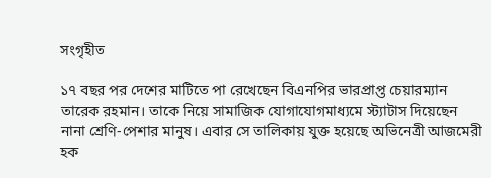সংগৃহীত

১৭ বছর পর দেশের মাটিতে পা রেখেছেন বিএনপির ভারপ্রাপ্ত চেয়ারম্যান তারেক রহমান। তাকে নিয়ে সামাজিক যোগাযোগমাধ্যমে স্ট্যাটাস দিয়েছেন নানা শ্রেণি-পেশার মানুষ। এবার সে তালিকায় যুক্ত হয়েছে অভিনেত্রী আজমেরী হক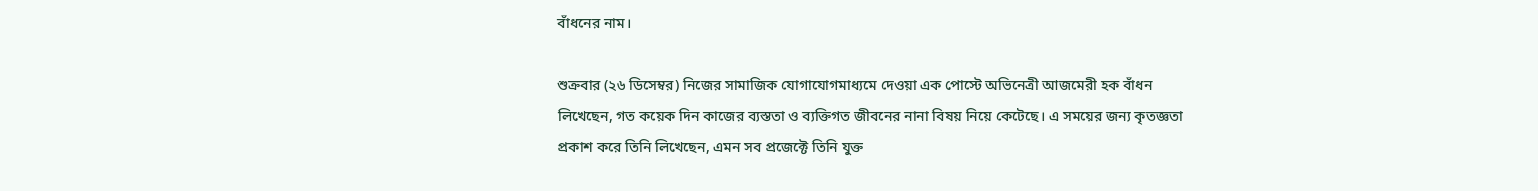বাঁধনের নাম।

শুক্রবার (২৬ ডিসেম্বর) নিজের সামাজিক যোগাযোগমাধ্যমে দেওয়া এক পোস্টে অভিনেত্রী আজমেরী হক বাঁধন লিখেছেন, গত কয়েক দিন কাজের ব্যস্ততা ও ব্যক্তিগত জীবনের নানা বিষয় নিয়ে কেটেছে। এ সময়ের জন্য কৃতজ্ঞতা প্রকাশ করে তিনি লিখেছেন, এমন সব প্রজেক্টে তিনি যুক্ত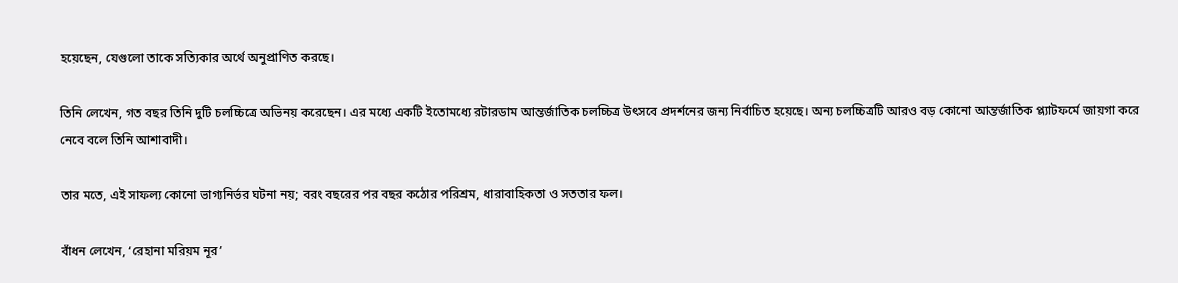হয়েছেন, যেগুলো তাকে সত্যিকার অর্থে অনুপ্রাণিত করছে।

তিনি লেখেন, গত বছর তিনি দুটি চলচ্চিত্রে অভিনয় করেছেন। এর মধ্যে একটি ইতোমধ্যে রটারডাম আন্তর্জাতিক চলচ্চিত্র উৎসবে প্রদর্শনের জন্য নির্বাচিত হয়েছে। অন্য চলচ্চিত্রটি আরও বড় কোনো আন্তর্জাতিক প্ল্যাটফর্মে জায়গা করে নেবে বলে তিনি আশাবাদী।

তার মতে, এই সাফল্য কোনো ভাগ্যনির্ভর ঘটনা নয়; বরং বছরের পর বছর কঠোর পরিশ্রম, ধারাবাহিকতা ও সততার ফল।

বাঁধন লেখেন, ‘রেহানা মরিয়ম নূর’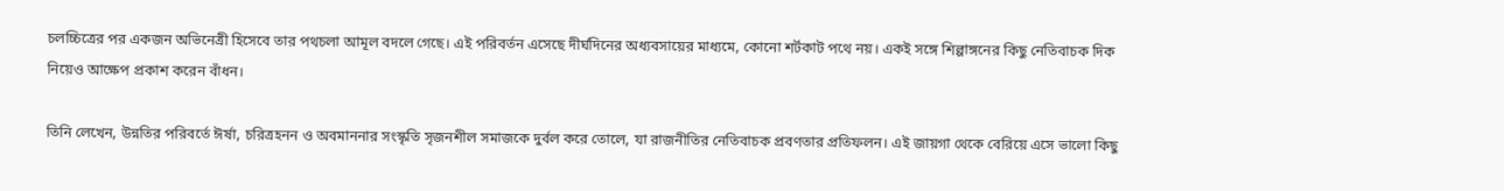চলচ্চিত্রের পর একজন অভিনেত্রী হিসেবে তার পথচলা আমূল বদলে গেছে। এই পরিবর্তন এসেছে দীর্ঘদিনের অধ্যবসায়ের মাধ্যমে, কোনো শর্টকাট পথে নয়। একই সঙ্গে শিল্পাঙ্গনের কিছু নেতিবাচক দিক নিয়েও আক্ষেপ প্রকাশ করেন বাঁধন।

তিনি লেখেন, উন্নতির পরিবর্তে ঈর্ষা, চরিত্রহনন ও অবমাননার সংস্কৃতি সৃজনশীল সমাজকে দুর্বল করে তোলে, যা রাজনীতির নেতিবাচক প্রবণতার প্রতিফলন। এই জায়গা থেকে বেরিয়ে এসে ভালো কিছু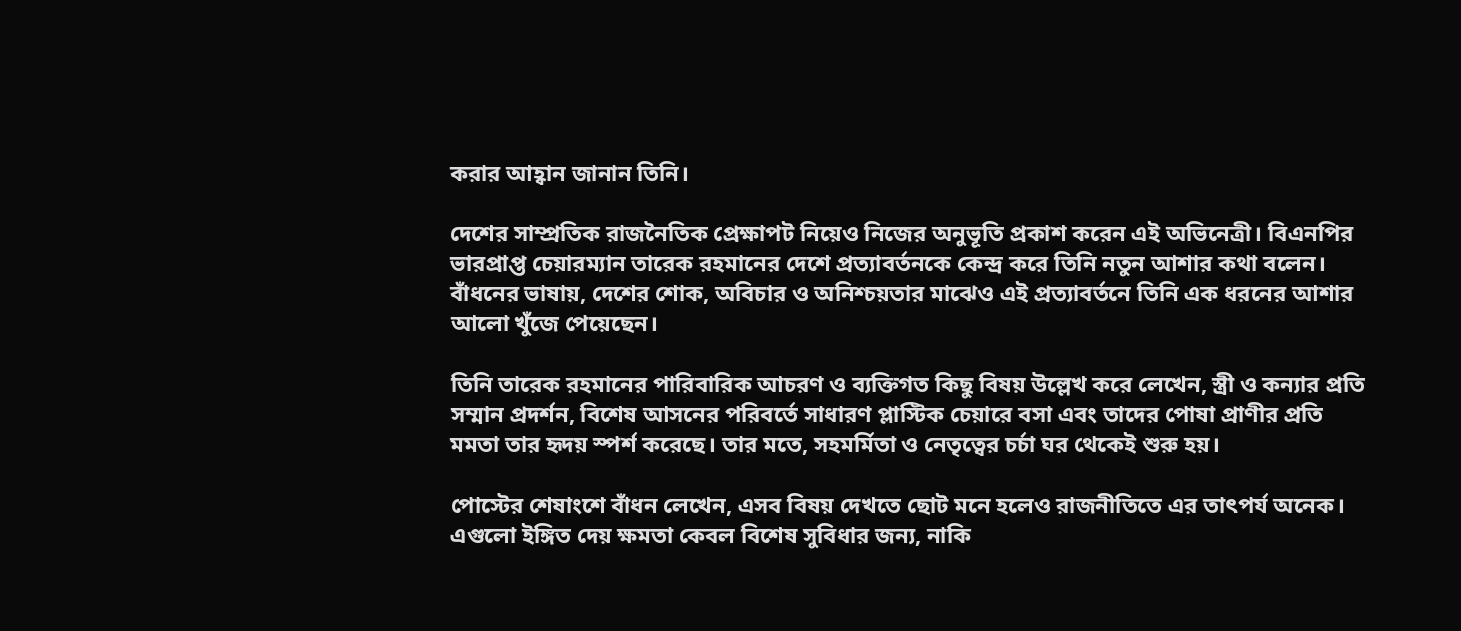করার আহ্বান জানান তিনি।

দেশের সাম্প্রতিক রাজনৈতিক প্রেক্ষাপট নিয়েও নিজের অনুভূতি প্রকাশ করেন এই অভিনেত্রী। বিএনপির ভারপ্রাপ্ত চেয়ারম্যান তারেক রহমানের দেশে প্রত্যাবর্তনকে কেন্দ্র করে তিনি নতুন আশার কথা বলেন। বাঁধনের ভাষায়, দেশের শোক, অবিচার ও অনিশ্চয়তার মাঝেও এই প্রত্যাবর্তনে তিনি এক ধরনের আশার আলো খুঁজে পেয়েছেন।

তিনি তারেক রহমানের পারিবারিক আচরণ ও ব্যক্তিগত কিছু বিষয় উল্লেখ করে লেখেন, স্ত্রী ও কন্যার প্রতি সম্মান প্রদর্শন, বিশেষ আসনের পরিবর্তে সাধারণ প্লাস্টিক চেয়ারে বসা এবং তাদের পোষা প্রাণীর প্রতি মমতা তার হৃদয় স্পর্শ করেছে। তার মতে, সহমর্মিতা ও নেতৃত্বের চর্চা ঘর থেকেই শুরু হয়।

পোস্টের শেষাংশে বাঁধন লেখেন, এসব বিষয় দেখতে ছোট মনে হলেও রাজনীতিতে এর তাৎপর্য অনেক। এগুলো ইঙ্গিত দেয় ক্ষমতা কেবল বিশেষ সুবিধার জন্য, নাকি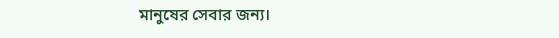মানুষের সেবার জন্য।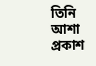তিনি আশা প্রকাশ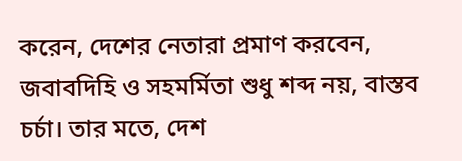করেন, দেশের নেতারা প্রমাণ করবেন, জবাবদিহি ও সহমর্মিতা শুধু শব্দ নয়, বাস্তব চর্চা। তার মতে, দেশ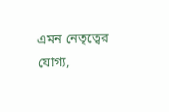এমন নেতৃত্বের যোগ্য,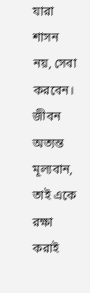যারা শাসন নয়, সেবা করবেন। জীবন অত্যন্ত মূল্যবান, তাই একে রক্ষা করাই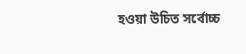হওয়া উচিত সর্বোচ্চ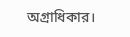অগ্রাধিকার।